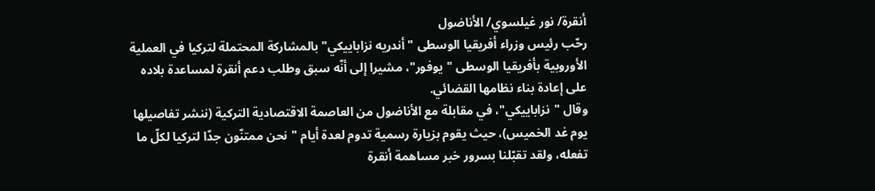أنقرة/ نور غيلسوي/ الأناضول
رحّب رئيس وزراء أفريقيا الوسطى "أندريه نزاباييكي" بالمشاركة المحتملة لتركيا في العملية الأوروبية بأفريقيا الوسطى "يوفور"، مشيرا إلى أنّه سبق وطلب دعم أنقرة لمساعدة بلاده على إعادة بناء نظامها القضائي.
وقال "نزاباييكي"، في مقابلة مع الأناضول من العاصمة الاقتصادية التركية (ننشر تفاصيلها يوم غد الخميس)، حيث يقوم بزيارة رسمية تدوم لعدة أيام "نحن ممتنّون جدّا لتركيا لكلّ ما تفعله، ولقد تقبّلنا بسرور خبر مساهمة أنقرة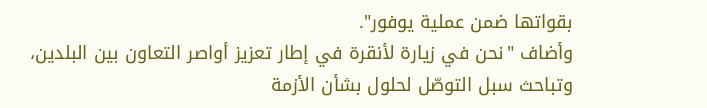بقواتها ضمن عملية يوفور".
وأضاف "نحن في زيارة لأنقرة في إطار تعزيز أواصر التعاون بين البلدين، وتباحث سبل التوصّل لحلول بشأن الأزمة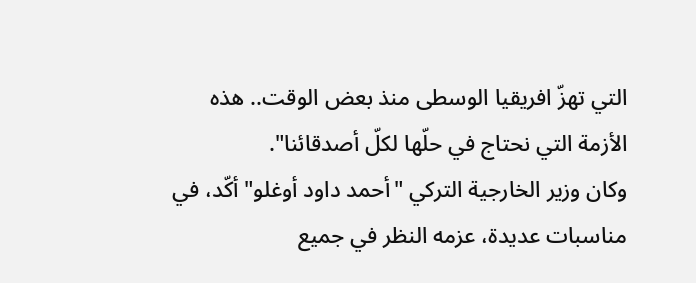التي تهزّ افريقيا الوسطى منذ بعض الوقت.. هذه الأزمة التي نحتاج في حلّها لكلّ أصدقائنا".
وكان وزير الخارجية التركي "أحمد داود أوغلو" أكّد، في مناسبات عديدة، عزمه النظر في جميع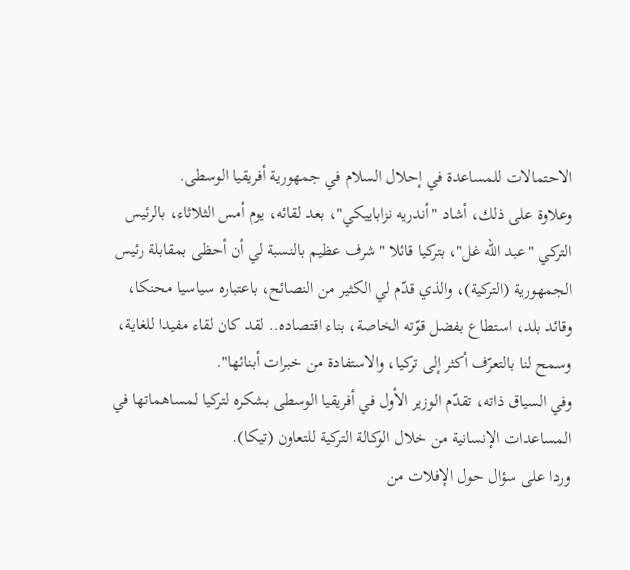الاحتمالات للمساعدة في إحلال السلام في جمهورية أفريقيا الوسطى.
وعلاوة على ذلك، أشاد "أندريه نزاباييكي"، بعد لقائه، يوم أمس الثلاثاء، بالرئيس التركي "عبد الله غل"، بتركيا قائلا "شرف عظيم بالنسبة لي أن أحظى بمقابلة رئيس الجمهورية (التركية)، والذي قدّم لي الكثير من النصائح، باعتباره سياسيا محنكا، وقائد بلد، استطاع بفضل قوّته الخاصة، بناء اقتصاده.. لقد كان لقاء مفيدا للغاية، وسمح لنا بالتعرّف أكثر إلى تركيا، والاستفادة من خبرات أبنائها".
وفي السياق ذاته، تقدّم الوزير الأول في أفريقيا الوسطى بشكره لتركيا لمساهماتها في المساعدات الإنسانية من خلال الوكالة التركية للتعاون (تيكا).
وردا على سؤال حول الإفلات من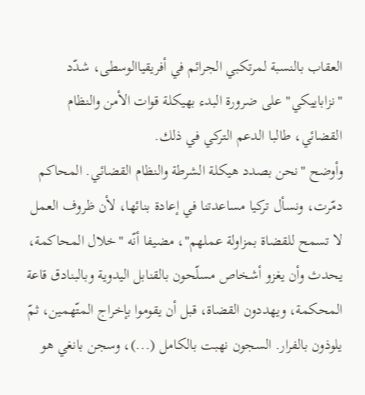العقاب بالنسبة لمرتكبي الجرائم في أفريقياالوسطى، شدّد "نزاباييكي" على ضرورة البدء بهيكلة قوات الأمن والنظام القضائي، طالبا الدعم التركي في ذلك.
وأوضح "نحن بصدد هيكلة الشرطة والنظام القضائي. المحاكم دمّرت، ونسأل تركيا مساعدتنا في إعادة بنائها، لأن ظروف العمل لا تسمح للقضاة بمزاولة عملهم"، مضيفا أنّه "خلال المحاكمة، يحدث وأن يغزو أشخاص مسلّحون بالقنابل اليدوية وبالبنادق قاعة المحكمة، ويهددون القضاة، قبل أن يقوموا بإخراج المتّهمين، ثمّ يلوذون بالفرار. السجون نهبت بالكامل (...)، وسجن بانغي هو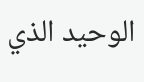الوحيد الذي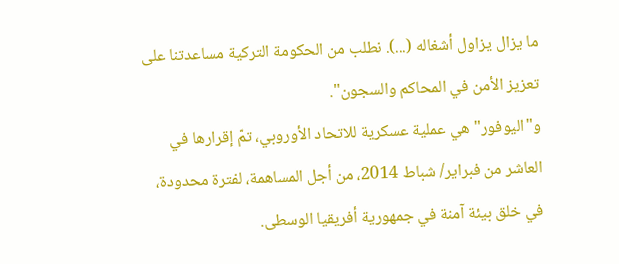ما يزال يزاول أشغاله (...). نطلب من الحكومة التركية مساعدتنا على تعزيز الأمن في المحاكم والسجون".
و"اليوفور" هي عملية عسكرية للاتحاد الأوروبي، تمّ إقرارها في العاشر من فبراير/ شباط 2014، من أجل المساهمة، لفترة محدودة، في خلق بيئة آمنة في جمهورية أفريقيا الوسطى.